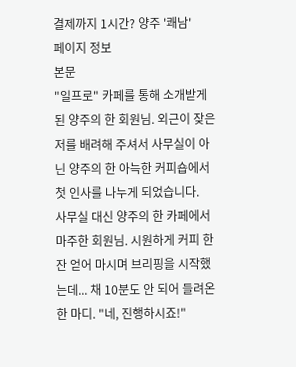결제까지 1시간? 양주 '쾌남'
페이지 정보
본문
"일프로" 카페를 통해 소개받게 된 양주의 한 회원님. 외근이 잦은 저를 배려해 주셔서 사무실이 아닌 양주의 한 아늑한 커피숍에서 첫 인사를 나누게 되었습니다.
사무실 대신 양주의 한 카페에서 마주한 회원님. 시원하게 커피 한 잔 얻어 마시며 브리핑을 시작했는데... 채 10분도 안 되어 들려온 한 마디. "네, 진행하시죠!"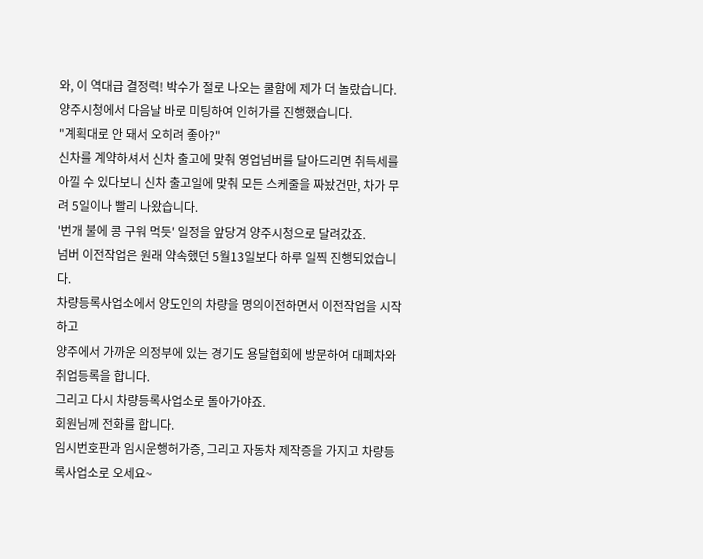와, 이 역대급 결정력! 박수가 절로 나오는 쿨함에 제가 더 놀랐습니다.
양주시청에서 다음날 바로 미팅하여 인허가를 진행했습니다.
"계획대로 안 돼서 오히려 좋아?"
신차를 계약하셔서 신차 출고에 맞춰 영업넘버를 달아드리면 취득세를 아낄 수 있다보니 신차 출고일에 맞춰 모든 스케줄을 짜놨건만, 차가 무려 5일이나 빨리 나왔습니다.
'번개 불에 콩 구워 먹듯' 일정을 앞당겨 양주시청으로 달려갔죠.
넘버 이전작업은 원래 약속했던 5월13일보다 하루 일찍 진행되었습니다.
차량등록사업소에서 양도인의 차량을 명의이전하면서 이전작업을 시작하고
양주에서 가까운 의정부에 있는 경기도 용달협회에 방문하여 대폐차와 취업등록을 합니다.
그리고 다시 차량등록사업소로 돌아가야죠.
회원님께 전화를 합니다.
임시번호판과 임시운행허가증, 그리고 자동차 제작증을 가지고 차량등록사업소로 오세요~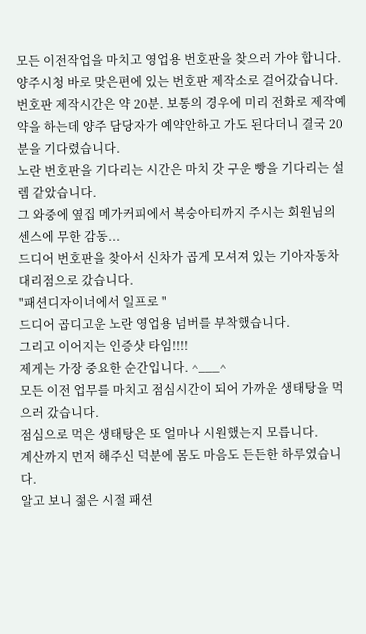모든 이전작업을 마치고 영업용 번호판을 찾으러 가야 합니다.
양주시청 바로 맞은편에 있는 번호판 제작소로 걸어갔습니다.
번호판 제작시간은 약 20분. 보통의 경우에 미리 전화로 제작예약을 하는데 양주 담당자가 예약안하고 가도 된다더니 결국 20분을 기다렸습니다.
노란 번호판을 기다리는 시간은 마치 갓 구운 빵을 기다리는 설렘 같았습니다.
그 와중에 옆집 메가커피에서 복숭아티까지 주시는 회원님의 센스에 무한 감동...
드디어 번호판을 찾아서 신차가 곱게 모셔져 있는 기아자동차 대리점으로 갔습니다.
"패션디자이너에서 일프로 "
드디어 곱디고운 노란 영업용 넘버를 부착했습니다.
그리고 이어지는 인증샷 타임!!!!
제게는 가장 중요한 순간입니다. ^___^
모든 이전 업무를 마치고 점심시간이 되어 가까운 생태탕을 먹으러 갔습니다.
점심으로 먹은 생태탕은 또 얼마나 시원했는지 모릅니다.
계산까지 먼저 해주신 덕분에 몸도 마음도 든든한 하루였습니다.
알고 보니 젊은 시절 패션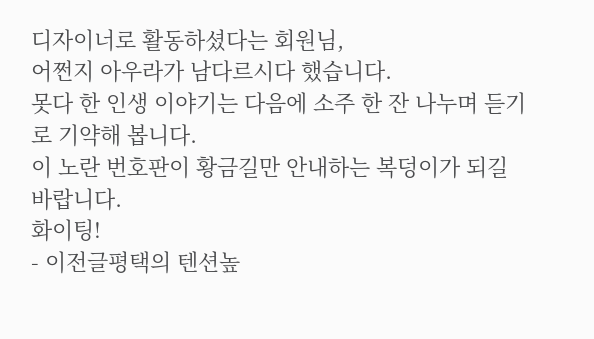디자이너로 활동하셨다는 회원님,
어쩐지 아우라가 남다르시다 했습니다.
못다 한 인생 이야기는 다음에 소주 한 잔 나누며 듣기로 기약해 봅니다.
이 노란 번호판이 황금길만 안내하는 복덩이가 되길 바랍니다.
화이팅!
- 이전글평택의 텐션높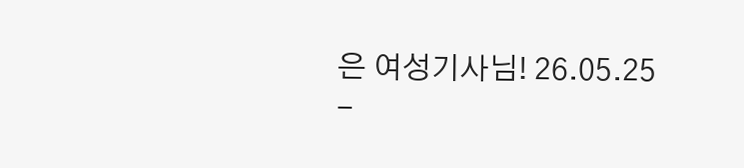은 여성기사님! 26.05.25
-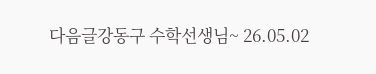다음글강동구 수학선생님~ 26.05.02